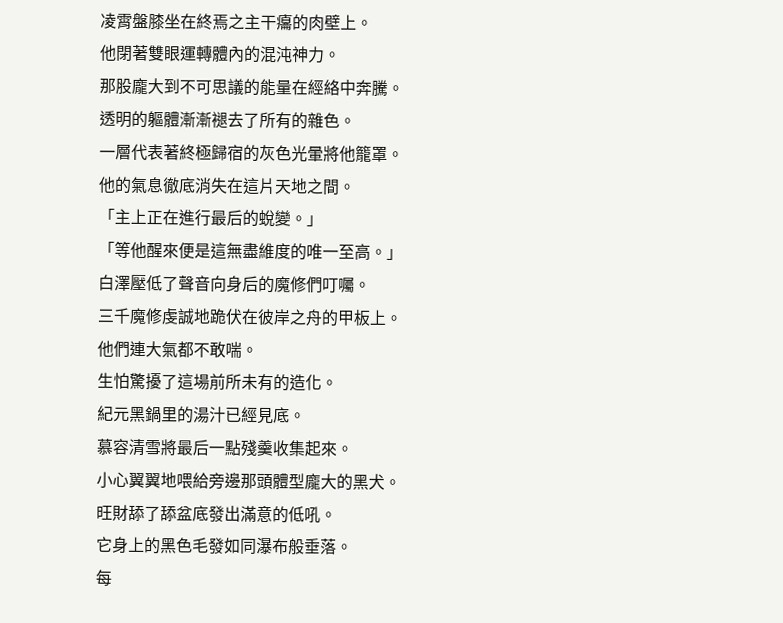凌霄盤膝坐在終焉之主干癟的肉壁上。
他閉著雙眼運轉體內的混沌神力。
那股龐大到不可思議的能量在經絡中奔騰。
透明的軀體漸漸褪去了所有的雜色。
一層代表著終極歸宿的灰色光暈將他籠罩。
他的氣息徹底消失在這片天地之間。
「主上正在進行最后的蛻變。」
「等他醒來便是這無盡維度的唯一至高。」
白澤壓低了聲音向身后的魔修們叮囑。
三千魔修虔誠地跪伏在彼岸之舟的甲板上。
他們連大氣都不敢喘。
生怕驚擾了這場前所未有的造化。
紀元黑鍋里的湯汁已經見底。
慕容清雪將最后一點殘羹收集起來。
小心翼翼地喂給旁邊那頭體型龐大的黑犬。
旺財舔了舔盆底發出滿意的低吼。
它身上的黑色毛發如同瀑布般垂落。
每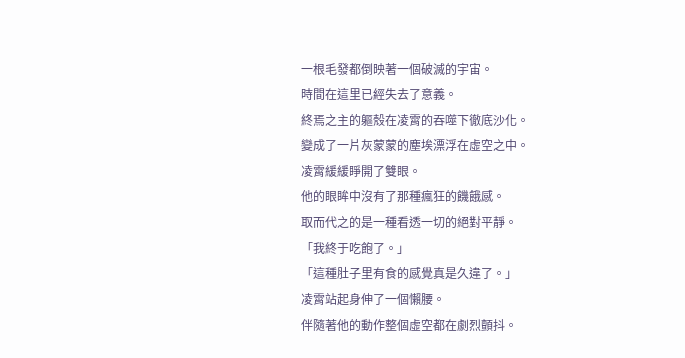一根毛發都倒映著一個破滅的宇宙。
時間在這里已經失去了意義。
終焉之主的軀殼在凌霄的吞噬下徹底沙化。
變成了一片灰蒙蒙的塵埃漂浮在虛空之中。
凌霄緩緩睜開了雙眼。
他的眼眸中沒有了那種瘋狂的饑餓感。
取而代之的是一種看透一切的絕對平靜。
「我終于吃飽了。」
「這種肚子里有食的感覺真是久違了。」
凌霄站起身伸了一個懶腰。
伴隨著他的動作整個虛空都在劇烈顫抖。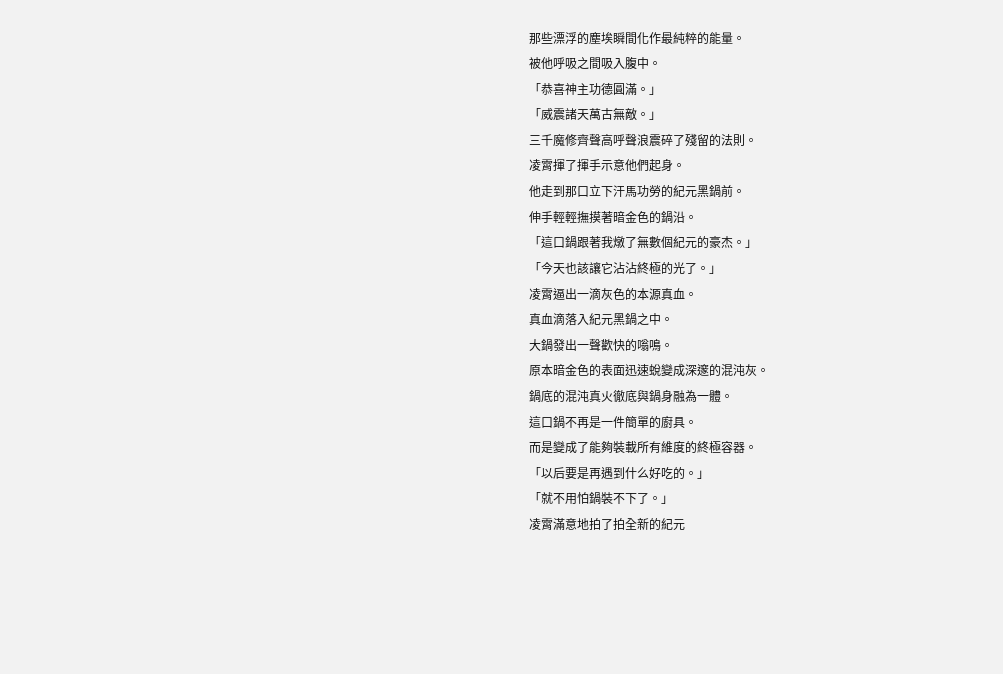那些漂浮的塵埃瞬間化作最純粹的能量。
被他呼吸之間吸入腹中。
「恭喜神主功德圓滿。」
「威震諸天萬古無敵。」
三千魔修齊聲高呼聲浪震碎了殘留的法則。
凌霄揮了揮手示意他們起身。
他走到那口立下汗馬功勞的紀元黑鍋前。
伸手輕輕撫摸著暗金色的鍋沿。
「這口鍋跟著我燉了無數個紀元的豪杰。」
「今天也該讓它沾沾終極的光了。」
凌霄逼出一滴灰色的本源真血。
真血滴落入紀元黑鍋之中。
大鍋發出一聲歡快的嗡鳴。
原本暗金色的表面迅速蛻變成深邃的混沌灰。
鍋底的混沌真火徹底與鍋身融為一體。
這口鍋不再是一件簡單的廚具。
而是變成了能夠裝載所有維度的終極容器。
「以后要是再遇到什么好吃的。」
「就不用怕鍋裝不下了。」
凌霄滿意地拍了拍全新的紀元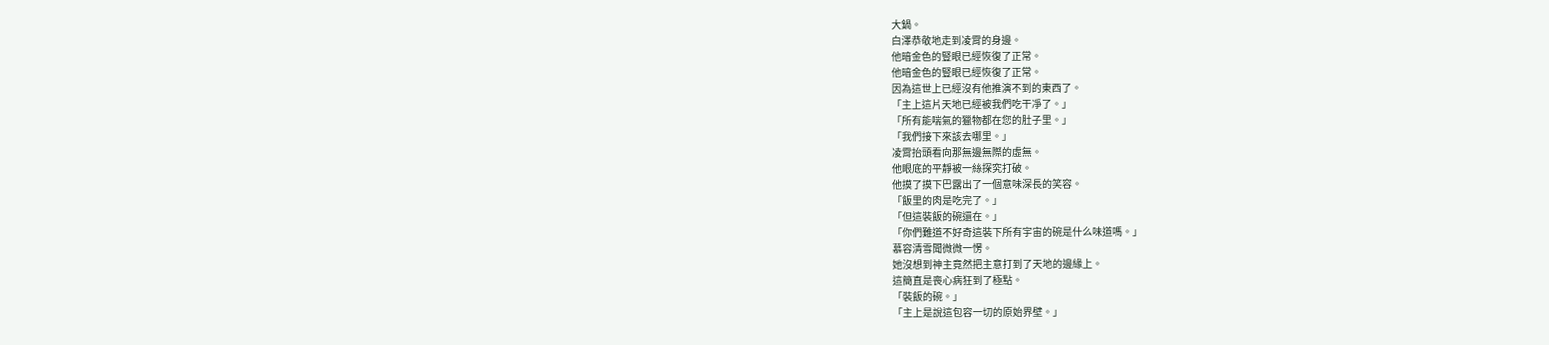大鍋。
白澤恭敬地走到凌霄的身邊。
他暗金色的豎眼已經恢復了正常。
他暗金色的豎眼已經恢復了正常。
因為這世上已經沒有他推演不到的東西了。
「主上這片天地已經被我們吃干凈了。」
「所有能喘氣的獵物都在您的肚子里。」
「我們接下來該去哪里。」
凌霄抬頭看向那無邊無際的虛無。
他眼底的平靜被一絲探究打破。
他摸了摸下巴露出了一個意味深長的笑容。
「飯里的肉是吃完了。」
「但這裝飯的碗還在。」
「你們難道不好奇這裝下所有宇宙的碗是什么味道嗎。」
慕容清雪聞微微一愣。
她沒想到神主竟然把主意打到了天地的邊緣上。
這簡直是喪心病狂到了極點。
「裝飯的碗。」
「主上是說這包容一切的原始界壁。」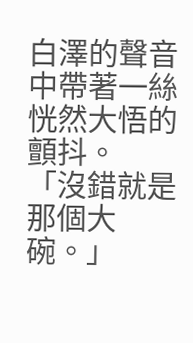白澤的聲音中帶著一絲恍然大悟的顫抖。
「沒錯就是那個大碗。」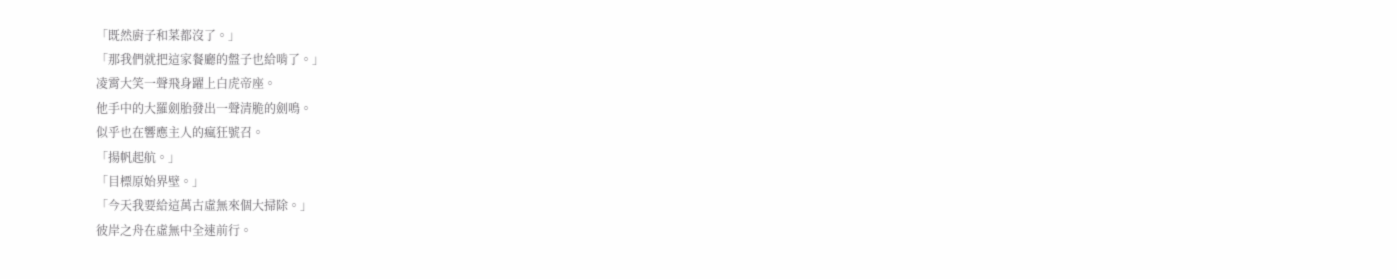「既然廚子和菜都沒了。」
「那我們就把這家餐廳的盤子也給啃了。」
凌霄大笑一聲飛身躍上白虎帝座。
他手中的大羅劍胎發出一聲清脆的劍鳴。
似乎也在響應主人的瘋狂號召。
「揚帆起航。」
「目標原始界壁。」
「今天我要給這萬古虛無來個大掃除。」
彼岸之舟在虛無中全速前行。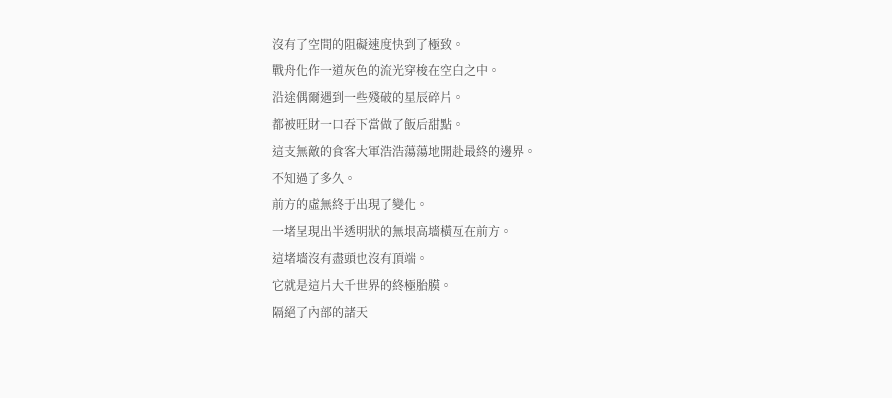沒有了空間的阻礙速度快到了極致。
戰舟化作一道灰色的流光穿梭在空白之中。
沿途偶爾遇到一些殘破的星辰碎片。
都被旺財一口吞下當做了飯后甜點。
這支無敵的食客大軍浩浩蕩蕩地開赴最終的邊界。
不知過了多久。
前方的虛無終于出現了變化。
一堵呈現出半透明狀的無垠高墻橫亙在前方。
這堵墻沒有盡頭也沒有頂端。
它就是這片大千世界的終極胎膜。
隔絕了內部的諸天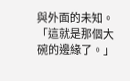與外面的未知。
「這就是那個大碗的邊緣了。」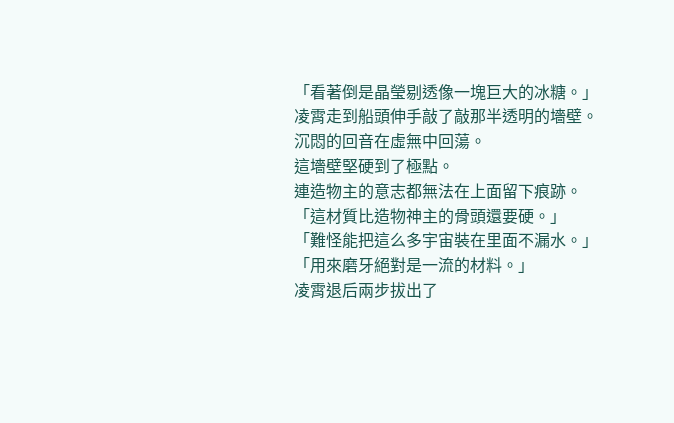「看著倒是晶瑩剔透像一塊巨大的冰糖。」
凌霄走到船頭伸手敲了敲那半透明的墻壁。
沉悶的回音在虛無中回蕩。
這墻壁堅硬到了極點。
連造物主的意志都無法在上面留下痕跡。
「這材質比造物神主的骨頭還要硬。」
「難怪能把這么多宇宙裝在里面不漏水。」
「用來磨牙絕對是一流的材料。」
凌霄退后兩步拔出了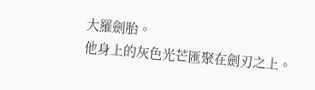大羅劍胎。
他身上的灰色光芒匯聚在劍刃之上。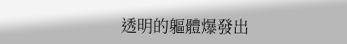透明的軀體爆發出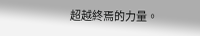超越終焉的力量。